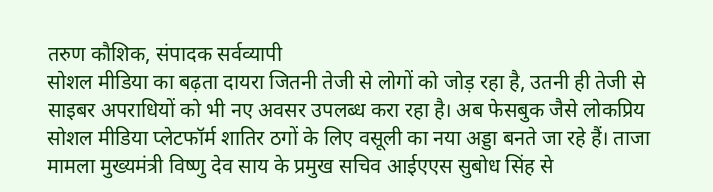तरुण कौशिक, संपादक सर्वव्यापी
सोशल मीडिया का बढ़ता दायरा जितनी तेजी से लोगों को जोड़ रहा है, उतनी ही तेजी से साइबर अपराधियों को भी नए अवसर उपलब्ध करा रहा है। अब फेसबुक जैसे लोकप्रिय सोशल मीडिया प्लेटफॉर्म शातिर ठगों के लिए वसूली का नया अड्डा बनते जा रहे हैं। ताजा मामला मुख्यमंत्री विष्णु देव साय के प्रमुख सचिव आईएएस सुबोध सिंह से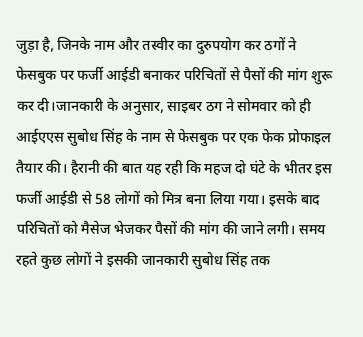जुड़ा है, जिनके नाम और तस्वीर का दुरुपयोग कर ठगों ने फेसबुक पर फर्जी आईडी बनाकर परिचितों से पैसों की मांग शुरू कर दी।जानकारी के अनुसार, साइबर ठग ने सोमवार को ही आईएएस सुबोध सिंह के नाम से फेसबुक पर एक फेक प्रोफाइल तैयार की। हैरानी की बात यह रही कि महज दो घंटे के भीतर इस फर्जी आईडी से 58 लोगों को मित्र बना लिया गया। इसके बाद परिचितों को मैसेज भेजकर पैसों की मांग की जाने लगी। समय रहते कुछ लोगों ने इसकी जानकारी सुबोध सिंह तक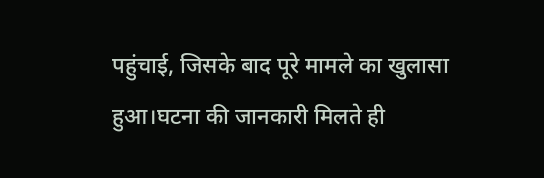पहुंचाई, जिसके बाद पूरे मामले का खुलासा हुआ।घटना की जानकारी मिलते ही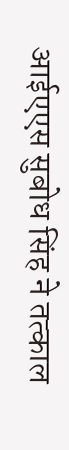आईएएस सुबोध सिंह ने तत्काल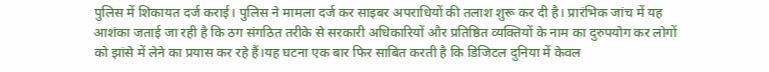पुलिस में शिकायत दर्ज कराई। पुलिस ने मामला दर्ज कर साइबर अपराधियों की तलाश शुरू कर दी है। प्रारंभिक जांच में यह आशंका जताई जा रही है कि ठग संगठित तरीके से सरकारी अधिकारियों और प्रतिष्ठित व्यक्तियों के नाम का दुरुपयोग कर लोगों को झांसे में लेने का प्रयास कर रहे हैं।यह घटना एक बार फिर साबित करती है कि डिजिटल दुनिया में केवल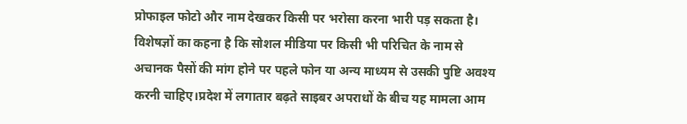प्रोफाइल फोटो और नाम देखकर किसी पर भरोसा करना भारी पड़ सकता है। विशेषज्ञों का कहना है कि सोशल मीडिया पर किसी भी परिचित के नाम से अचानक पैसों की मांग होने पर पहले फोन या अन्य माध्यम से उसकी पुष्टि अवश्य करनी चाहिए।प्रदेश में लगातार बढ़ते साइबर अपराधों के बीच यह मामला आम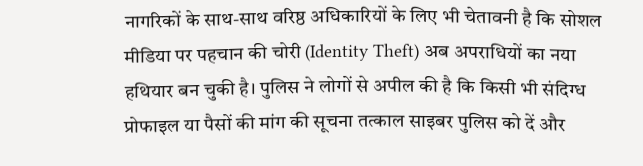नागरिकों के साथ-साथ वरिष्ठ अधिकारियों के लिए भी चेतावनी है कि सोशल मीडिया पर पहचान की चोरी (Identity Theft) अब अपराधियों का नया हथियार बन चुकी है। पुलिस ने लोगों से अपील की है कि किसी भी संदिग्ध प्रोफाइल या पैसों की मांग की सूचना तत्काल साइबर पुलिस को दें और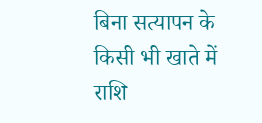बिना सत्यापन के किसी भी खाते में राशि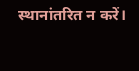स्थानांतरित न करें।